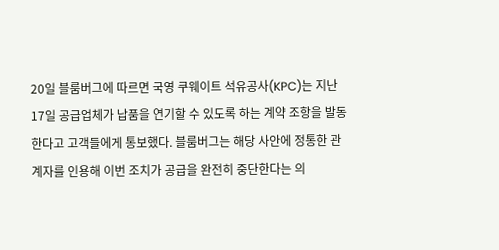20일 블룸버그에 따르면 국영 쿠웨이트 석유공사(KPC)는 지난 17일 공급업체가 납품을 연기할 수 있도록 하는 계약 조항을 발동한다고 고객들에게 통보했다. 블룸버그는 해당 사안에 정통한 관계자를 인용해 이번 조치가 공급을 완전히 중단한다는 의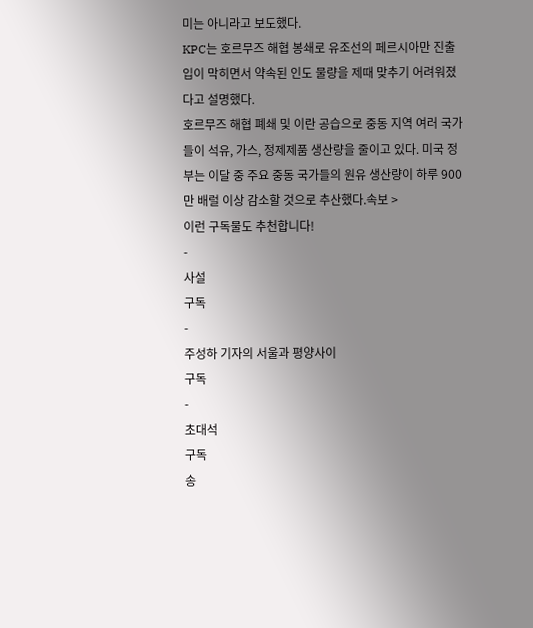미는 아니라고 보도했다.
KPC는 호르무즈 해협 봉쇄로 유조선의 페르시아만 진출입이 막히면서 약속된 인도 물량을 제때 맞추기 어려워졌다고 설명했다.
호르무즈 해협 폐쇄 및 이란 공습으로 중동 지역 여러 국가들이 석유, 가스, 정제제품 생산량을 줄이고 있다. 미국 정부는 이달 중 주요 중동 국가들의 원유 생산량이 하루 900만 배럴 이상 감소할 것으로 추산했다.속보 >
이런 구독물도 추천합니다!
-
사설
구독
-
주성하 기자의 서울과 평양사이
구독
-
초대석
구독
송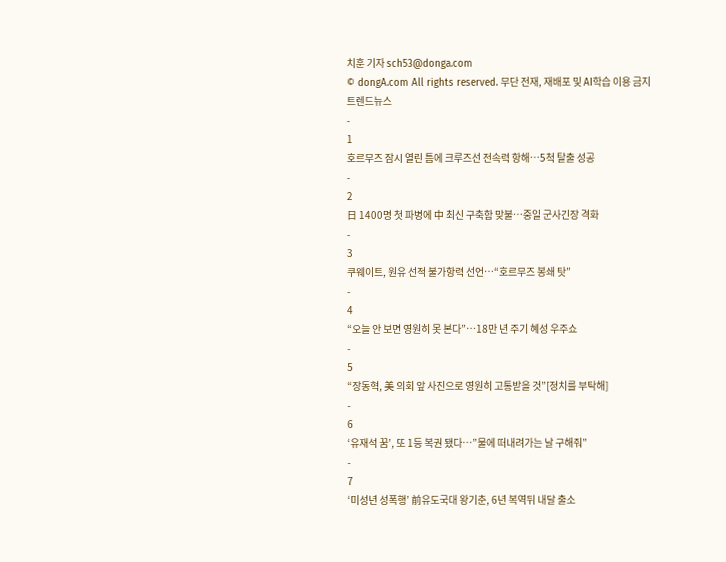치훈 기자 sch53@donga.com
© dongA.com All rights reserved. 무단 전재, 재배포 및 AI학습 이용 금지
트렌드뉴스
-
1
호르무즈 잠시 열린 틈에 크루즈선 전속력 항해…5척 탈출 성공
-
2
日 1400명 첫 파병에 中 최신 구축함 맞불…중일 군사긴장 격화
-
3
쿠웨이트, 원유 선적 불가항력 선언…“호르무즈 봉쇄 탓”
-
4
“오늘 안 보면 영원히 못 본다”…18만 년 주기 혜성 우주쇼
-
5
“장동혁, 美 의회 앞 사진으로 영원히 고통받을 것”[정치를 부탁해]
-
6
‘유재석 꿈’, 또 1등 복권 됐다…”물에 떠내려가는 날 구해줘”
-
7
‘미성년 성폭행’ 前유도국대 왕기춘, 6년 복역뒤 내달 출소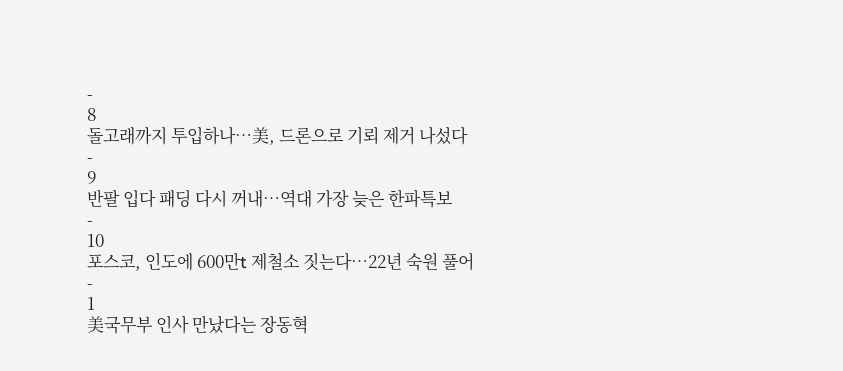-
8
돌고래까지 투입하나…美, 드론으로 기뢰 제거 나섰다
-
9
반팔 입다 패딩 다시 꺼내…역대 가장 늦은 한파특보
-
10
포스코, 인도에 600만t 제철소 짓는다…22년 숙원 풀어
-
1
美국무부 인사 만났다는 장동혁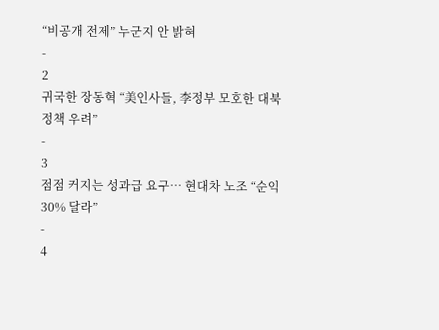“비공개 전제” 누군지 안 밝혀
-
2
귀국한 장동혁 “美인사들, 李정부 모호한 대북정책 우려”
-
3
점점 커지는 성과급 요구… 현대차 노조 “순익 30% 달라”
-
4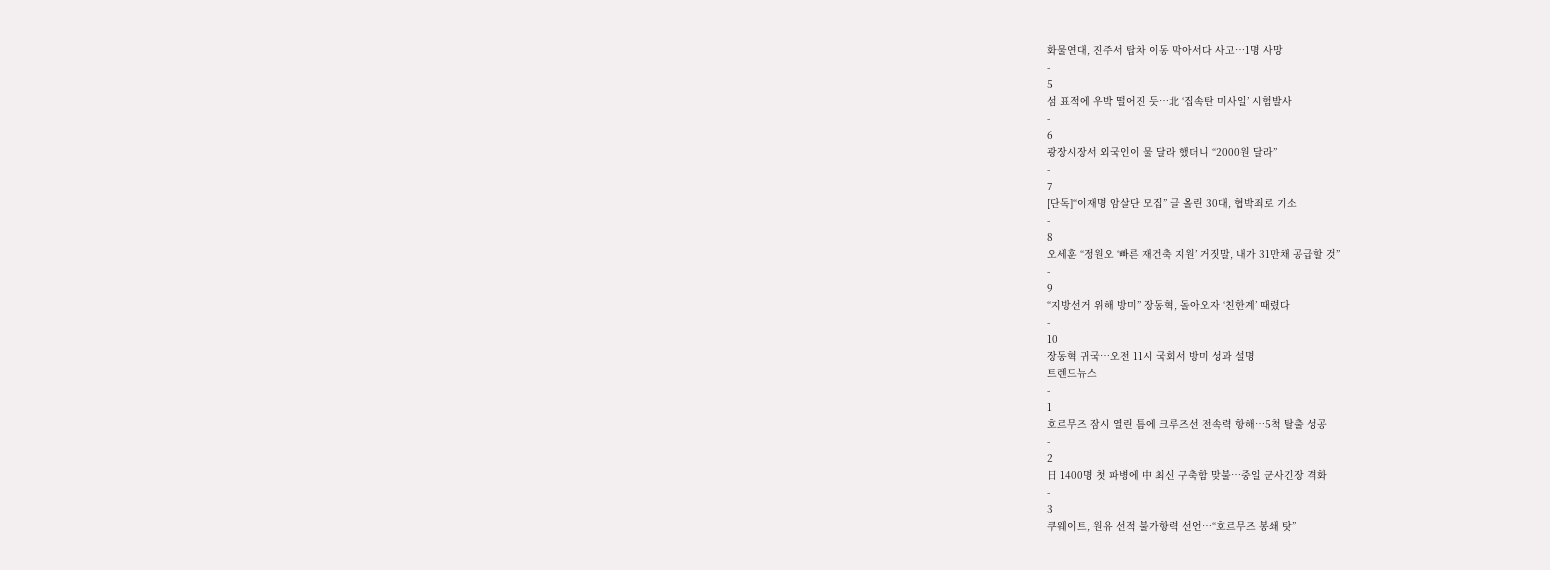화물연대, 진주서 탑차 이동 막아서다 사고…1명 사망
-
5
섬 표적에 우박 떨어진 듯…北 ‘집속탄 미사일’ 시험발사
-
6
광장시장서 외국인이 물 달라 했더니 “2000원 달라”
-
7
[단독]“이재명 암살단 모집” 글 올린 30대, 협박죄로 기소
-
8
오세훈 “정원오 ‘빠른 재건축 지원’ 거짓말, 내가 31만채 공급할 것”
-
9
“지방선거 위해 방미” 장동혁, 돌아오자 ‘친한계’ 때렸다
-
10
장동혁 귀국…오전 11시 국회서 방미 성과 설명
트렌드뉴스
-
1
호르무즈 잠시 열린 틈에 크루즈선 전속력 항해…5척 탈출 성공
-
2
日 1400명 첫 파병에 中 최신 구축함 맞불…중일 군사긴장 격화
-
3
쿠웨이트, 원유 선적 불가항력 선언…“호르무즈 봉쇄 탓”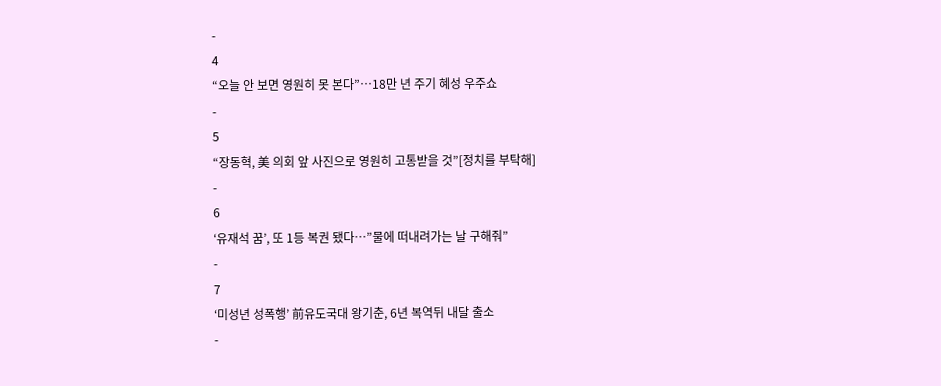-
4
“오늘 안 보면 영원히 못 본다”…18만 년 주기 혜성 우주쇼
-
5
“장동혁, 美 의회 앞 사진으로 영원히 고통받을 것”[정치를 부탁해]
-
6
‘유재석 꿈’, 또 1등 복권 됐다…”물에 떠내려가는 날 구해줘”
-
7
‘미성년 성폭행’ 前유도국대 왕기춘, 6년 복역뒤 내달 출소
-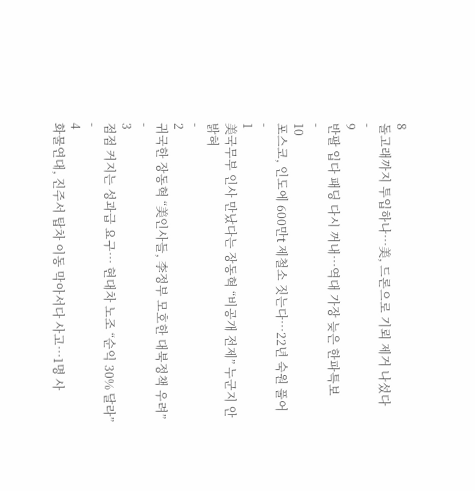8
돌고래까지 투입하나…美, 드론으로 기뢰 제거 나섰다
-
9
반팔 입다 패딩 다시 꺼내…역대 가장 늦은 한파특보
-
10
포스코, 인도에 600만t 제철소 짓는다…22년 숙원 풀어
-
1
美국무부 인사 만났다는 장동혁 “비공개 전제” 누군지 안 밝혀
-
2
귀국한 장동혁 “美인사들, 李정부 모호한 대북정책 우려”
-
3
점점 커지는 성과급 요구… 현대차 노조 “순익 30% 달라”
-
4
화물연대, 진주서 탑차 이동 막아서다 사고…1명 사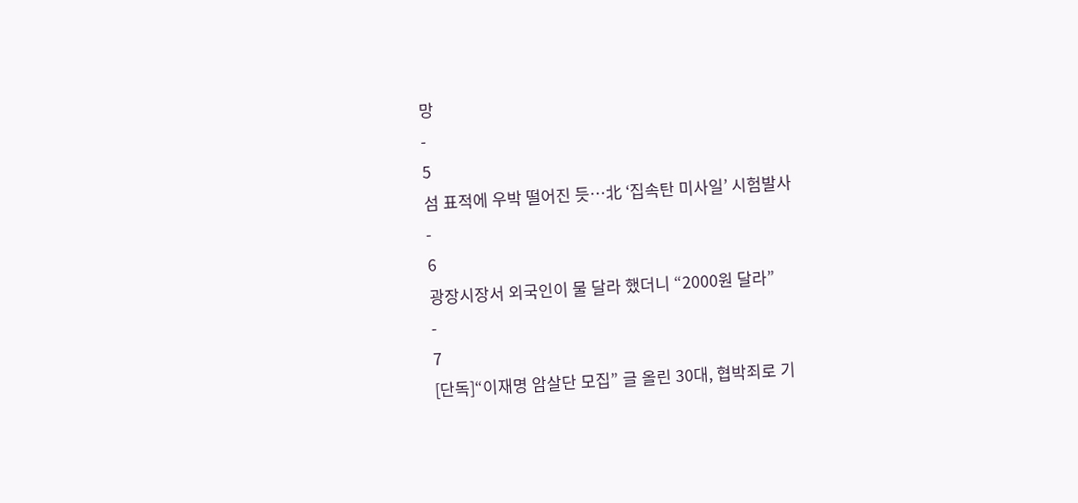망
-
5
섬 표적에 우박 떨어진 듯…北 ‘집속탄 미사일’ 시험발사
-
6
광장시장서 외국인이 물 달라 했더니 “2000원 달라”
-
7
[단독]“이재명 암살단 모집” 글 올린 30대, 협박죄로 기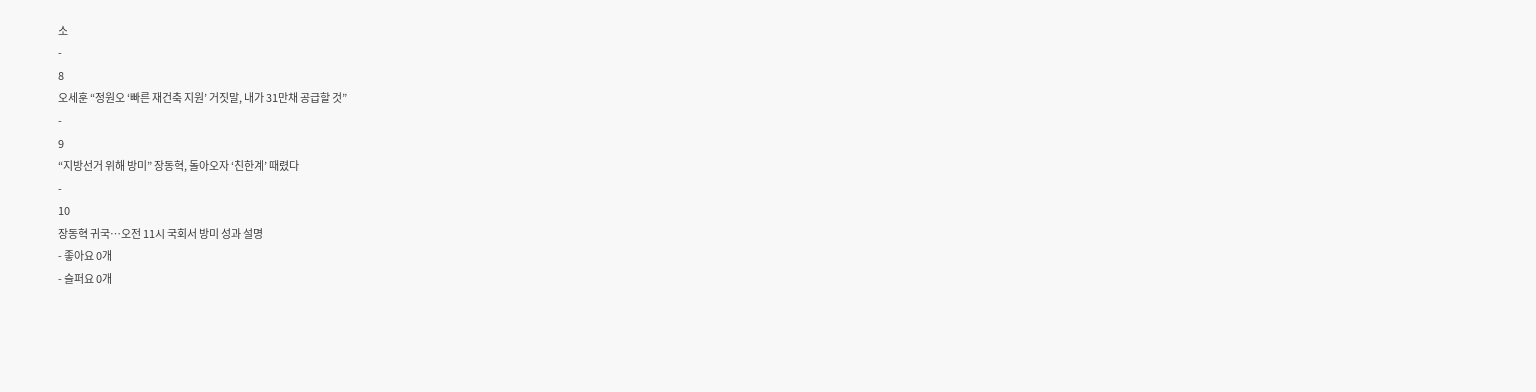소
-
8
오세훈 “정원오 ‘빠른 재건축 지원’ 거짓말, 내가 31만채 공급할 것”
-
9
“지방선거 위해 방미” 장동혁, 돌아오자 ‘친한계’ 때렸다
-
10
장동혁 귀국…오전 11시 국회서 방미 성과 설명
- 좋아요 0개
- 슬퍼요 0개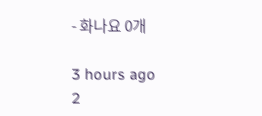- 화나요 0개

3 hours ago
2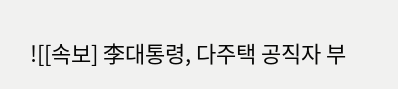![[속보] 李대통령, 다주택 공직자 부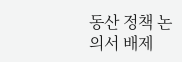동산 정책 논의서 배제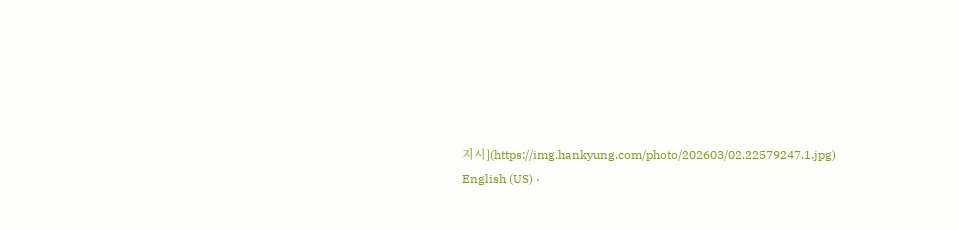지시](https://img.hankyung.com/photo/202603/02.22579247.1.jpg)
English (US) ·